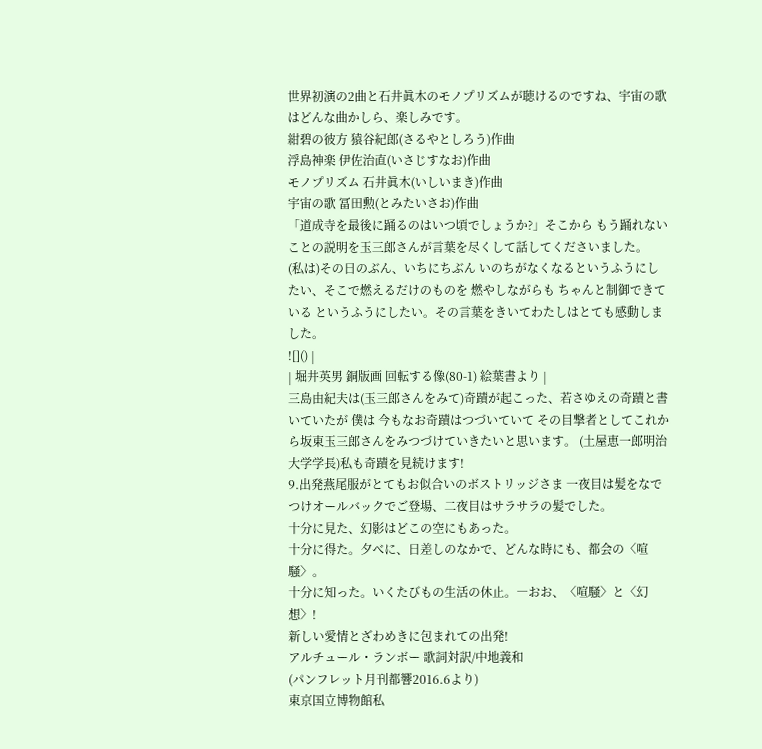世界初演の2曲と石井眞木のモノプリズムが聴けるのですね、宇宙の歌はどんな曲かしら、楽しみです。
紺碧の彼方 猿谷紀郎(さるやとしろう)作曲
浮島神楽 伊佐治直(いさじすなお)作曲
モノプリズム 石井眞木(いしいまき)作曲
宇宙の歌 冨田勲(とみたいさお)作曲
「道成寺を最後に踊るのはいつ頃でしょうか?」そこから もう踊れないことの説明を玉三郎さんが言葉を尽くして話してくださいました。
(私は)その日のぶん、いちにちぶん いのちがなくなるというふうにしたい、そこで燃えるだけのものを 燃やしながらも ちゃんと制御できている というふうにしたい。その言葉をきいてわたしはとても感動しました。
![]() |
| 堀井英男 銅版画 回転する像(80-1) 絵葉書より |
三島由紀夫は(玉三郎さんをみて)奇蹟が起こった、若さゆえの奇蹟と書いていたが 僕は 今もなお奇蹟はつづいていて その目撃者としてこれから坂東玉三郎さんをみつづけていきたいと思います。 (土屋恵一郎明治大学学長)私も奇蹟を見続けます!
9.出発燕尾服がとてもお似合いのボストリッジさま 一夜目は髪をなでつけオールバックでご登場、二夜目はサラサラの髪でした。
十分に見た、幻影はどこの空にもあった。
十分に得た。夕べに、日差しのなかで、どんな時にも、都会の〈喧騒〉。
十分に知った。いくたびもの生活の休止。―おお、〈喧騒〉と〈幻想〉!
新しい愛情とざわめきに包まれての出発!
アルチュール・ランボー 歌詞対訳/中地義和
(パンフレット月刊都響2016.6より)
東京国立博物館私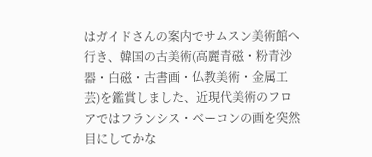はガイドさんの案内でサムスン美術館へ行き、韓国の古美術(高麗青磁・粉青沙器・白磁・古書画・仏教美術・金属工芸)を鑑賞しました、近現代美術のフロアではフランシス・ベーコンの画を突然目にしてかな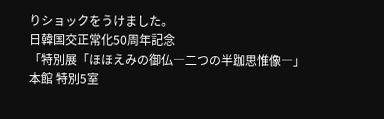りショックをうけました。
日韓国交正常化50周年記念
「特別展「ほほえみの御仏―二つの半跏思惟像―」
本館 特別5室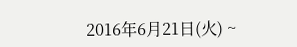2016年6月21日(火) ~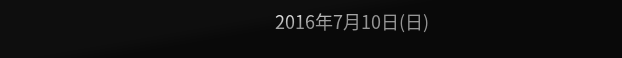2016年7月10日(日)